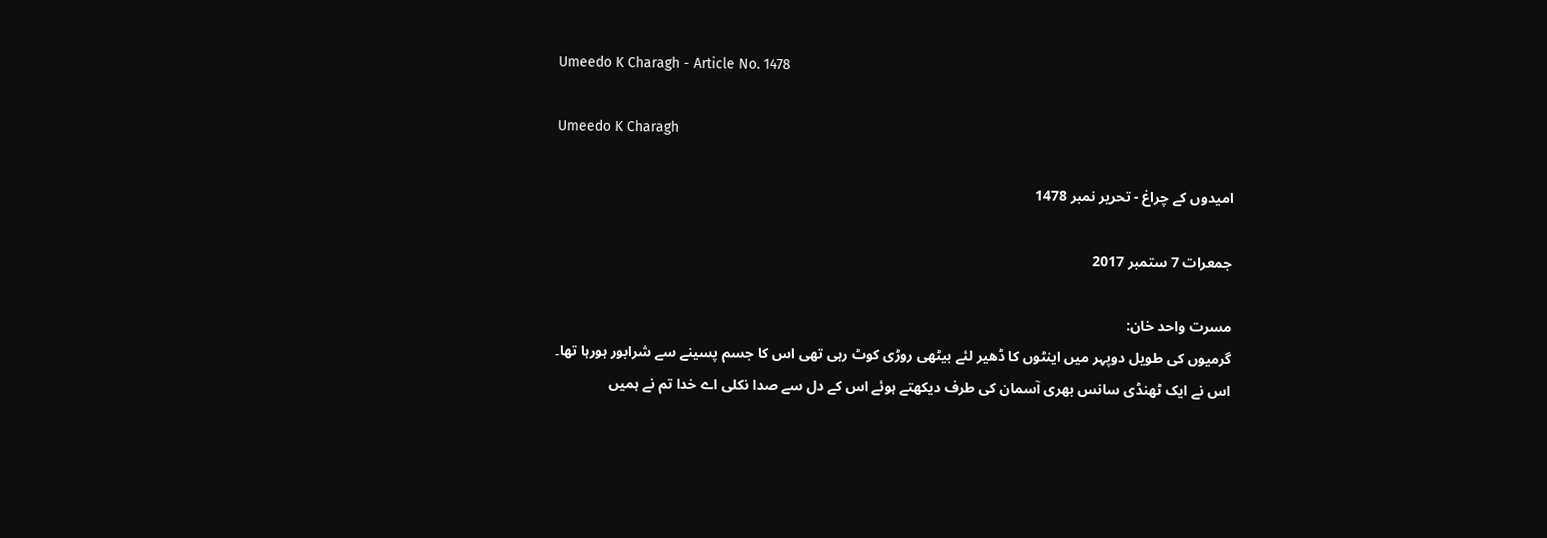Umeedo K Charagh - Article No. 1478

Umeedo K Charagh

امیدوں کے چراغ - تحریر نمبر 1478

جمعرات 7 ستمبر 2017

مسرت واحد خان:
گرمیوں کی طویل دوپہر میں اینٹوں کا ڈھیر لئے بیٹھی روڑی کوٹ رہی تھی اس کا جسم پسینے سے شرابور ہورہا تھا۔ اس نے ایک ٹھنڈی سانس بھری آسمان کی طرف دیکھتے ہوئے اس کے دل سے صدا نکلی اے خدا تم نے ہمیں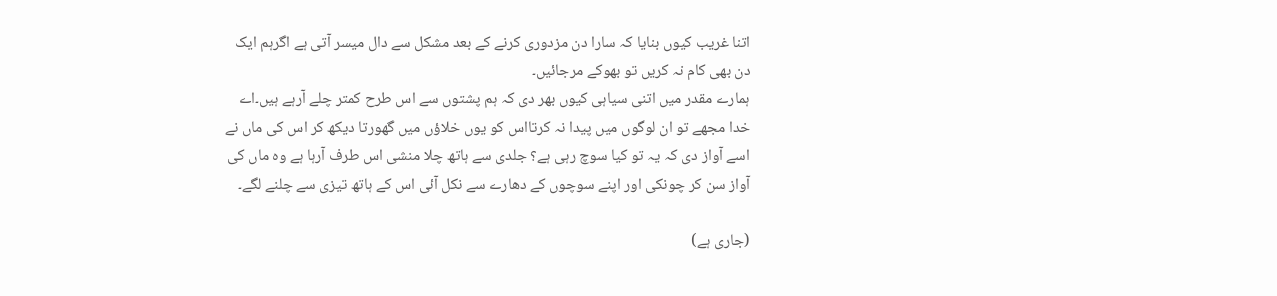اتنا غریب کیوں بنایا کہ سارا دن مزدوری کرنے کے بعد مشکل سے دال میسر آتی ہے اگرہم ایک دن بھی کام نہ کریں تو بھوکے مرجائیں۔
ہمارے مقدر میں اتنی سیاہی کیوں بھر دی کہ ہم پشتوں سے اس طرح کمتر چلے آرہے ہیں۔اے خدا مجھے تو ان لوگوں میں پیدا نہ کرتااس کو یوں خلاؤں میں گھورتا دیکھ کر اس کی ماں نے اسے آواز دی کہ یہ تو کیا سوچ رہی ہے؟ جلدی سے ہاتھ چلا منشی اس طرف آرہا ہے وہ ماں کی آواز سن کر چونکی اور اپنے سوچوں کے دھارے سے نکل آئی اس کے ہاتھ تیزی سے چلنے لگے۔

(جاری ہے)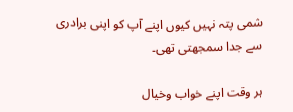شمی پتہ نہیں کیوں اپنے آپ کو اپنی برادری سے جدا سمجھتی تھی۔

ہر وقت اپنے خواب وخیال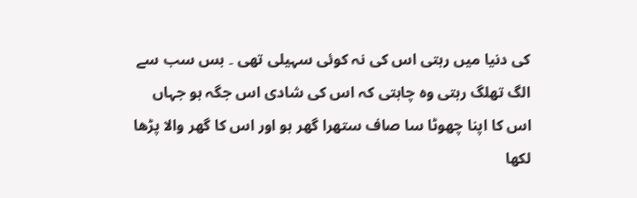کی دنیا میں رہتی اس کی نہ کوئی سہیلی تھی ۔ بس سب سے الگ تھلگ رہتی وہ چاہتی کہ اس کی شادی اس جگہ ہو جہاں اس کا اپنا چھوٹا سا صاف ستھرا گھر ہو اور اس کا گھر والا پڑھا لکھا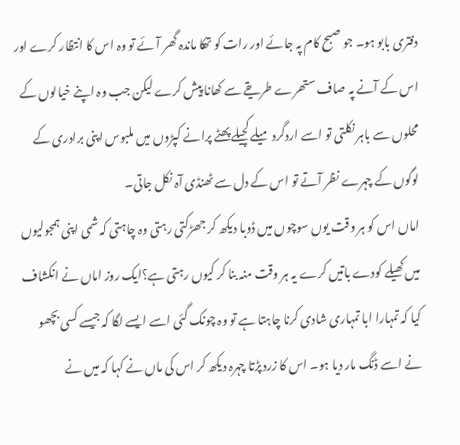دفتری بابو ہو۔ جو صبح کام پہ جائے اور رات کو تھکا ماندہ گھر آئے تو وہ اس کا انتظار کرے اور اس کے آنے پہ صاف ستھرے طریقے سے کھانا پیش کرے لیکن جب وہ اپنے خیالوں کے محلوں سے باہر نکلتی تو اسے اردگرد میلے کچیلے پھٹے پرانے کپڑوں میں ملبوس اپنی برادری کے لوگوں کے چہرے نظر آتے تو اس کے دل سے ٹھنڈی آہ نکل جاتی۔
اماں اس کو ہر وقت یوں سوچوں میں ڈوبا دیکھ کر جھڑکتی رہتی وہ چاہتی کہ شمی اپنی ہمجولیوں میں کھیلے کودے باتیں کرے یہ ہر وقت منہ بنا کر کیوں رہتی ہے؟ایک روز اماں نے انکشاف کیا کہ تمہارا ابا تمہاری شادی کرنا چاہتا ہے تو وہ چونک گئی اسے ایسے لگا کہ جیسے کسی بچھو نے اسے ڈنگ مار دیا ہو۔ اس کا زرد پڑتا چہرہ دیکھ کر اس کی ماں نے کہا کہ میں نے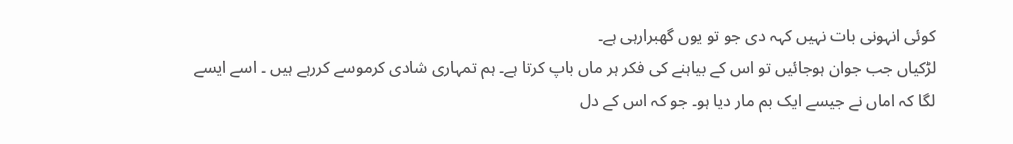کوئی انہونی بات نہیں کہہ دی جو تو یوں گھبرارہی ہے۔
لڑکیاں جب جوان ہوجائیں تو اس کے بیاہنے کی فکر ہر ماں باپ کرتا ہے۔ ہم تمہاری شادی کرموسے کررہے ہیں ۔ اسے ایسے لگا کہ اماں نے جیسے ایک بم مار دیا ہو۔ جو کہ اس کے دل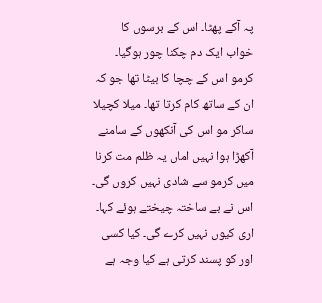پہ آکے پھٹا۔ اس کے برسوں کا خواب ایک دم چکنا چور ہوگیا۔ کرمو اس کے چچا کا بیٹا تھا جو کہ ان کے ساتھ کام کرتا تھا۔ میلا کچیلا ساکر مو اس کی آنکھوں کے سامنے آکھڑا ہوا نہیں اماں یہ ظلم مت کرنا میں کرمو سے شادی نہیں کروں گی۔
اس نے بے ساختہ چیختے ہوئے کہا۔ اری کیوں نہیں کرے گی۔ کیا کسی اور کو پسند کرتی ہے کیا وجہ ہے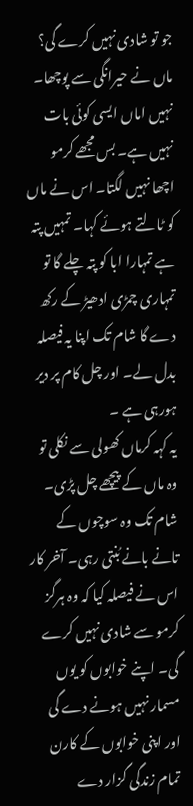جو تو شادی نہیں کرے گی؟ ماں نے حیرانگی سے پوچھا۔ نہیں اماں ایسی کوئی بات نہیں ہے۔ بس مجھے کرمو اچھا نہیں لگتا۔ اس نے ماں کو ٹالتے ہوئے کہا۔ تمہیں پتہ ہے تمہارا ابا کو پتہ چلے گا تو تمہاری چمڑی ادھیڑ کے رکھ دے گا شام تک اپنا یہ فیصلہ بدل لے۔ اور چل کام پر دیر ہورہی ہے ۔
یہ کہہ کرماں کھولی سے نکلی تو وہ ماں کے پیچھے چل پڑی۔ شام تک وہ سوچوں کے تانے بانے بُنتی رہی۔ آخر کار اس نے فیصلہ کیا کہ وہ ہرگز کرمو سے شادی نہیں کرے گی۔ اپنے خوابوں کو یوں مسمار نہیں ہونے دے گی اور اپنی خوابوں کے کارن تمام زندگی گزار دے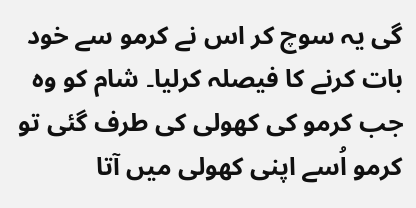گی یہ سوچ کر اس نے کرمو سے خود بات کرنے کا فیصلہ کرلیا۔ شام کو وہ جب کرمو کی کھولی کی طرف گئی تو کرمو اُسے اپنی کھولی میں آتا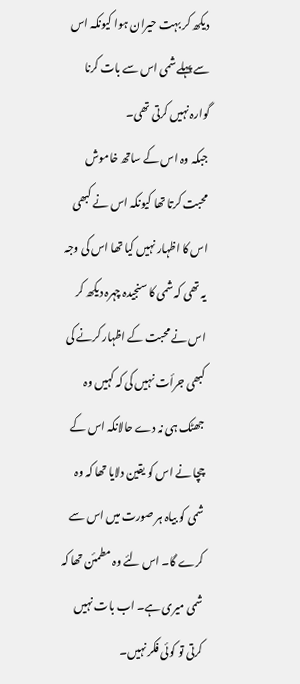دیکھ کر بہت حیران ہوا کیونکہ اس سے پہلے شمی اس سے بات کرنا گوارہ نہیں کرتی تھی۔
جبکہ وہ اس کے ساتھ خاموش محبت کرتا تھا کیونکہ اس نے کبھی اس کا اظہار نہیں کیا تھا اس کی وجہ یہ تھی کہ شمی کا سنجیدہ چہرہ دیکھ کر اس نے محبت کے اظہار کرنے کی کبھی جرأت نہیں کی کہ کہیں وہ جھٹک ہی نہ دے حالانکہ اس کے چچا نے اس کو یقین دلایا تھا کہ وہ شمی کو بیاہ ہر صورت میں اس سے کرے گا۔ اس لئے وہ مطمئن تھا کہ شمی میری ہے۔ اب بات نہیں کرتی تو کوئی فکر نہیں۔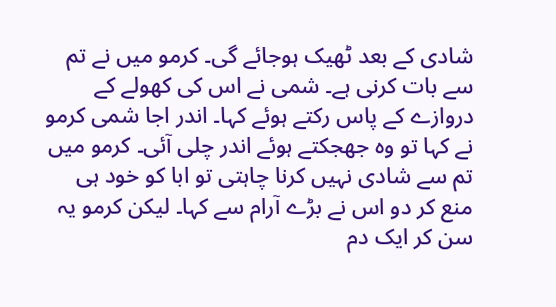شادی کے بعد ٹھیک ہوجائے گی۔ کرمو میں نے تم سے بات کرنی ہے۔ شمی نے اس کی کھولے کے دروازے کے پاس رکتے ہوئے کہا۔ اندر اجا شمی کرمو نے کہا تو وہ جھجکتے ہوئے اندر چلی آئی۔ کرمو میں تم سے شادی نہیں کرنا چاہتی تو ابا کو خود ہی منع کر دو اس نے بڑے آرام سے کہا۔ لیکن کرمو یہ سن کر ایک دم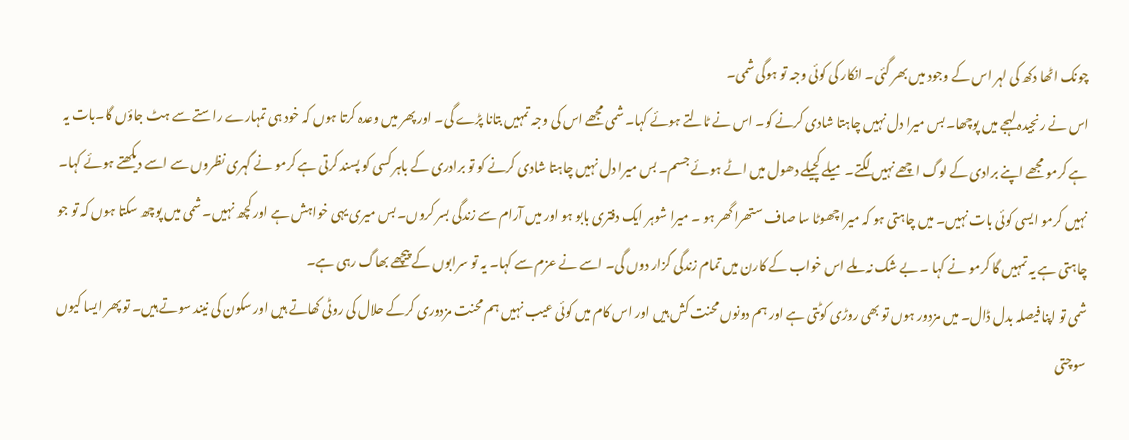چونک اٹھا دکھ کی لہر اس کے وجود میں بھر گئی۔ انکار کی کوئی وجہ تو ہوگی شمی۔
اس نے رنجیدہ لہجے میں پوچھا۔ بس میرا دل نہیں چاہتا شادی کرنے کو۔ اس نے ٹالتے ہوئے کہا۔ شمی مجھے اس کی وجہ تمہیں بتانا پڑے گی۔ اور پھر میں وعدہ کرتا ہوں کہ خود ہی تمہارے راستے سے ہٹ جاؤں گا۔بات یہ ہے کرمو مجھے اپنے برادی کے لوگ اچھے نہیں لگتے۔ میلے کچیلے دھول میں اٹے ہوئے جسم۔ بس میرا دل نہیں چاہتا شادی کرنے کو تو برادری کے باہر کسی کو پسند کرتی ہے کرمو نے گہری نظروں سے اسے دیکھتے ہوئے کہا۔
نہیں کرمو ایسی کوئی بات نہیں۔ میں چاہتی ہو کہ میرا چھوٹا سا صاف ستھرا گھر ہو ۔ میرا شوہر ایک دفتری بابو ہو اور میں آرام سے زندگی بسر کروں۔ بس میری یہی خواہش ہے اور کچھ نہیں۔ شمی میں پوچھ سکتا ہوں کہ تو جو چاہتی ہے یہ تمہیں گا کرمو نے کہا ۔ بے شک نہ ملے اس خواب کے کارن میں تمام زندگی گزار دوں گی۔ اسے نے عزم سے کہا۔ یہ تو سرابوں کے پیچھے بھاگ رہی ہے۔
شمی تو اپنا فیصلہ بدل ڈال۔ میں مزدور ہوں تو بھی روڑی کوٹتی ہے اور ہم دونوں محنت کش ہیں اور اس کام میں کوئی عیب نہیں ہم محنت مزدوری کرکے حلال کی روٹی کھاتے ہیں اور سکون کی نیند سوتے ہیں۔ تو پھر ایسا کیوں سوچتی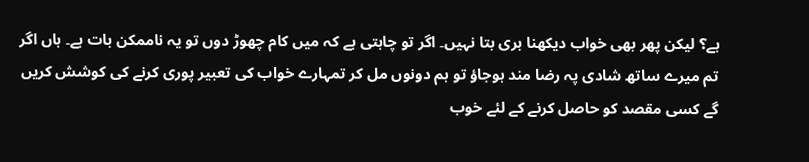ہے؟ لیکن پھر بھی خواب دیکھنا بری بتا نہیں۔ اگر تو چاہتی ہے کہ میں کام چھوڑ دوں تو یہ ناممکن بات ہے۔ ہاں اگر تم میرے ساتھ شادی پہ رضا مند ہوجاؤ تو ہم دونوں مل کر تمہارے خواب کی تعبیر پوری کرنے کی کوشش کریں گے کسی مقصد کو حاصل کرنے کے لئے خوب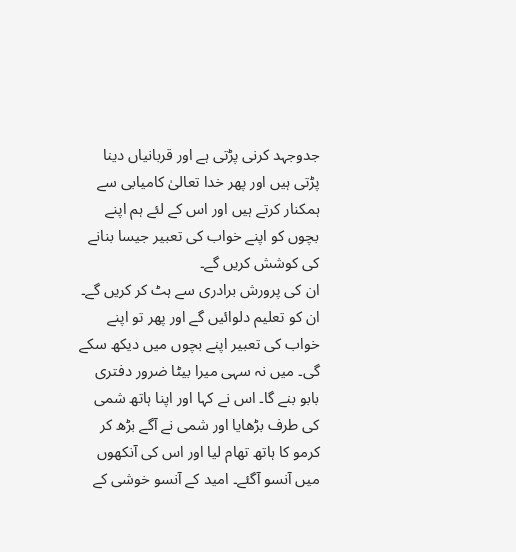جدوجہد کرنی پڑتی ہے اور قربانیاں دینا پڑتی ہیں اور پھر خدا تعالیٰ کامیابی سے ہمکنار کرتے ہیں اور اس کے لئے ہم اپنے بچوں کو اپنے خواب کی تعبیر جیسا بنانے کی کوشش کریں گے۔
ان کی پرورش برادری سے ہٹ کر کریں گے۔ ان کو تعلیم دلوائیں گے اور پھر تو اپنے خواب کی تعبیر اپنے بچوں میں دیکھ سکے گی۔ میں نہ سہی میرا بیٹا ضرور دفتری بابو بنے گا۔ اس نے کہا اور اپنا ہاتھ شمی کی طرف بڑھایا اور شمی نے آگے بڑھ کر کرمو کا ہاتھ تھام لیا اور اس کی آنکھوں میں آنسو آگئے۔ امید کے آنسو خوشی کے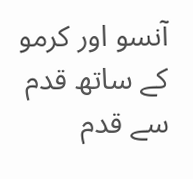آنسو اور کرمو کے ساتھ قدم سے قدم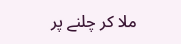ملا کر چلنے پر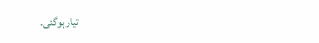تیار ہوگئی۔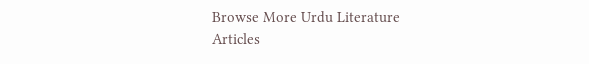Browse More Urdu Literature Articles